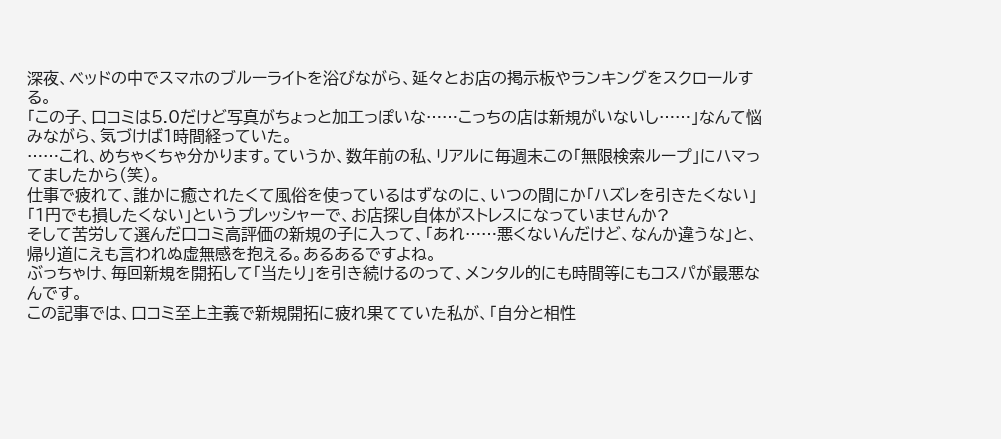深夜、ベッドの中でスマホのブルーライトを浴びながら、延々とお店の掲示板やランキングをスクロールする。
「この子、口コミは5.0だけど写真がちょっと加工っぽいな……こっちの店は新規がいないし……」なんて悩みながら、気づけば1時間経っていた。
……これ、めちゃくちゃ分かります。ていうか、数年前の私、リアルに毎週末この「無限検索ループ」にハマってましたから(笑)。
仕事で疲れて、誰かに癒されたくて風俗を使っているはずなのに、いつの間にか「ハズレを引きたくない」「1円でも損したくない」というプレッシャーで、お店探し自体がストレスになっていませんか?
そして苦労して選んだ口コミ高評価の新規の子に入って、「あれ……悪くないんだけど、なんか違うな」と、帰り道にえも言われぬ虚無感を抱える。あるあるですよね。
ぶっちゃけ、毎回新規を開拓して「当たり」を引き続けるのって、メンタル的にも時間等にもコスパが最悪なんです。
この記事では、口コミ至上主義で新規開拓に疲れ果てていた私が、「自分と相性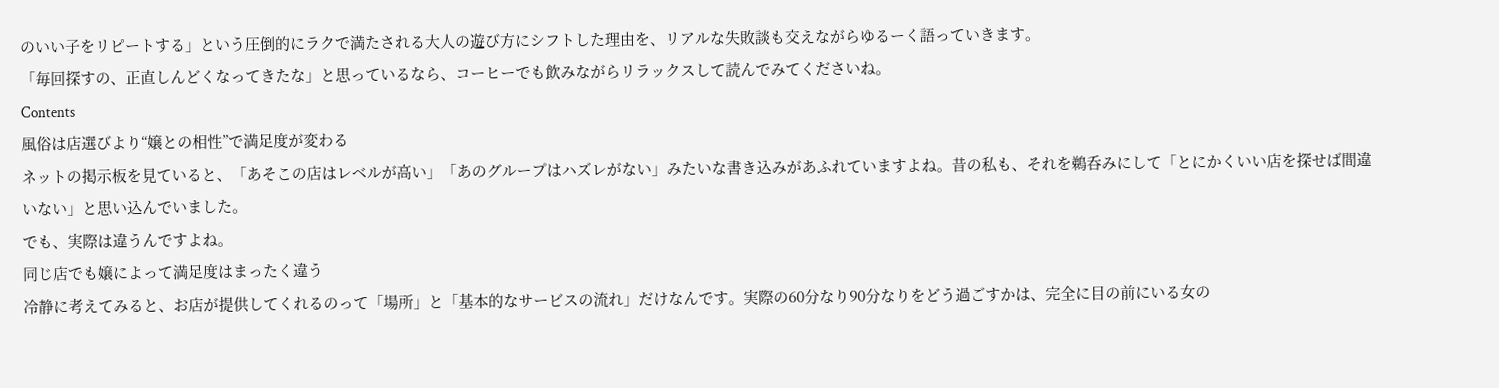のいい子をリピートする」という圧倒的にラクで満たされる大人の遊び方にシフトした理由を、リアルな失敗談も交えながらゆるーく語っていきます。
「毎回探すの、正直しんどくなってきたな」と思っているなら、コーヒーでも飲みながらリラックスして読んでみてくださいね。
Contents
風俗は店選びより“嬢との相性”で満足度が変わる
ネットの掲示板を見ていると、「あそこの店はレベルが高い」「あのグループはハズレがない」みたいな書き込みがあふれていますよね。昔の私も、それを鵜呑みにして「とにかくいい店を探せば間違いない」と思い込んでいました。
でも、実際は違うんですよね。
同じ店でも嬢によって満足度はまったく違う
冷静に考えてみると、お店が提供してくれるのって「場所」と「基本的なサービスの流れ」だけなんです。実際の60分なり90分なりをどう過ごすかは、完全に目の前にいる女の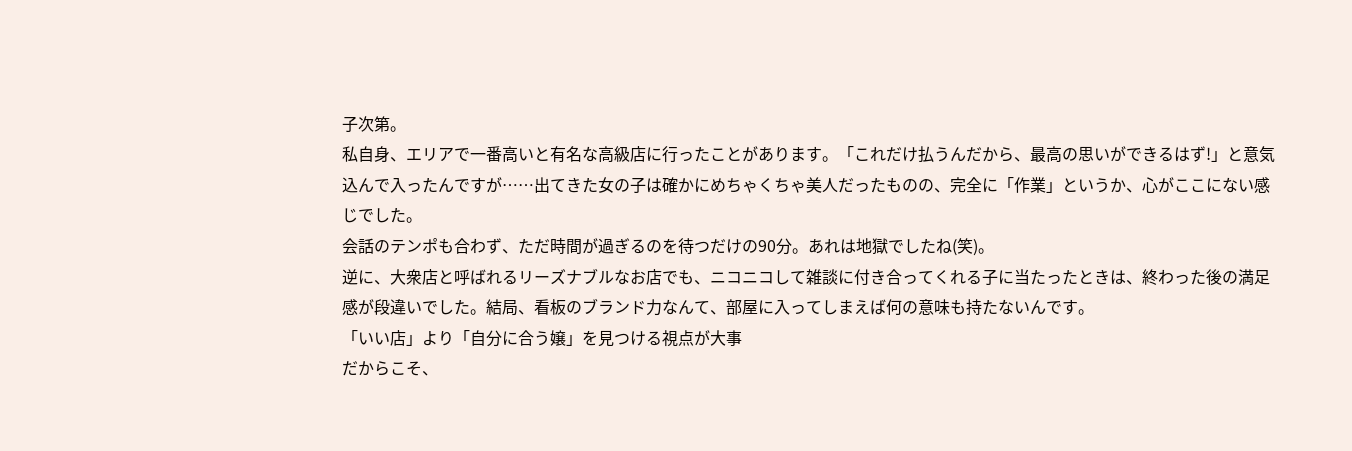子次第。
私自身、エリアで一番高いと有名な高級店に行ったことがあります。「これだけ払うんだから、最高の思いができるはず!」と意気込んで入ったんですが……出てきた女の子は確かにめちゃくちゃ美人だったものの、完全に「作業」というか、心がここにない感じでした。
会話のテンポも合わず、ただ時間が過ぎるのを待つだけの90分。あれは地獄でしたね(笑)。
逆に、大衆店と呼ばれるリーズナブルなお店でも、ニコニコして雑談に付き合ってくれる子に当たったときは、終わった後の満足感が段違いでした。結局、看板のブランド力なんて、部屋に入ってしまえば何の意味も持たないんです。
「いい店」より「自分に合う嬢」を見つける視点が大事
だからこそ、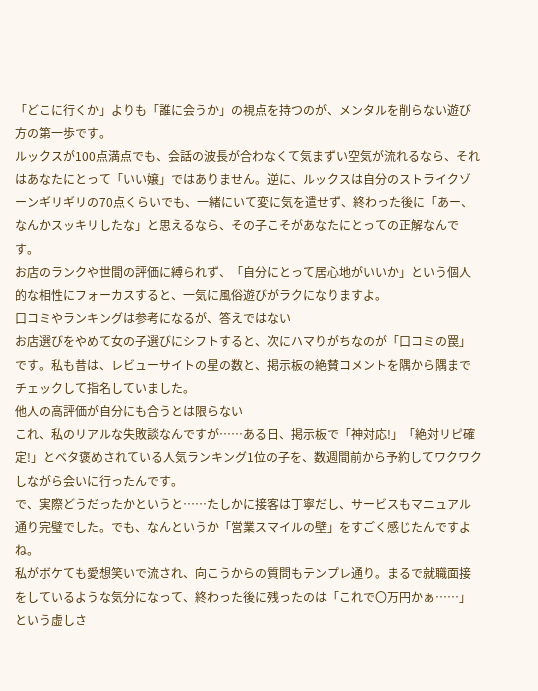「どこに行くか」よりも「誰に会うか」の視点を持つのが、メンタルを削らない遊び方の第一歩です。
ルックスが100点満点でも、会話の波長が合わなくて気まずい空気が流れるなら、それはあなたにとって「いい嬢」ではありません。逆に、ルックスは自分のストライクゾーンギリギリの70点くらいでも、一緒にいて変に気を遣せず、終わった後に「あー、なんかスッキリしたな」と思えるなら、その子こそがあなたにとっての正解なんです。
お店のランクや世間の評価に縛られず、「自分にとって居心地がいいか」という個人的な相性にフォーカスすると、一気に風俗遊びがラクになりますよ。
口コミやランキングは参考になるが、答えではない
お店選びをやめて女の子選びにシフトすると、次にハマりがちなのが「口コミの罠」です。私も昔は、レビューサイトの星の数と、掲示板の絶賛コメントを隅から隅までチェックして指名していました。
他人の高評価が自分にも合うとは限らない
これ、私のリアルな失敗談なんですが……ある日、掲示板で「神対応!」「絶対リピ確定!」とベタ褒めされている人気ランキング1位の子を、数週間前から予約してワクワクしながら会いに行ったんです。
で、実際どうだったかというと……たしかに接客は丁寧だし、サービスもマニュアル通り完璧でした。でも、なんというか「営業スマイルの壁」をすごく感じたんですよね。
私がボケても愛想笑いで流され、向こうからの質問もテンプレ通り。まるで就職面接をしているような気分になって、終わった後に残ったのは「これで〇万円かぁ……」という虚しさ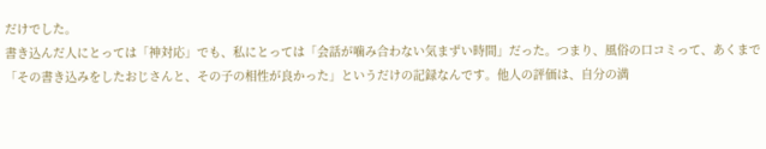だけでした。
書き込んだ人にとっては「神対応」でも、私にとっては「会話が噛み合わない気まずい時間」だった。つまり、風俗の口コミって、あくまで「その書き込みをしたおじさんと、その子の相性が良かった」というだけの記録なんです。他人の評価は、自分の満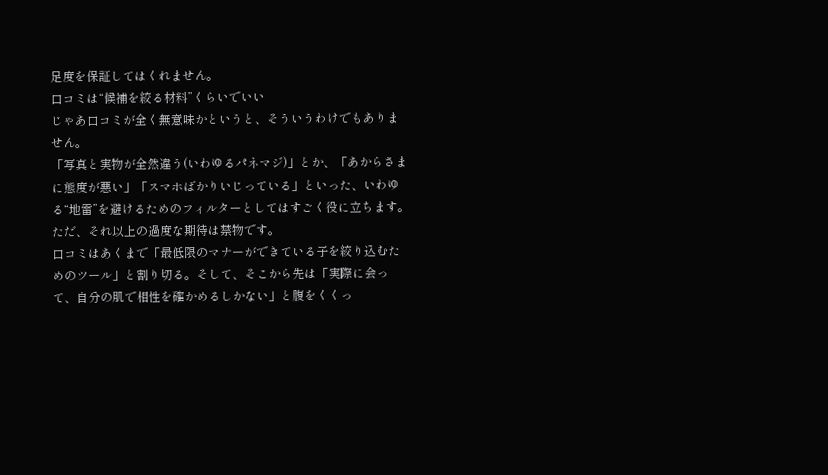足度を保証してはくれません。
口コミは“候補を絞る材料”くらいでいい
じゃあ口コミが全く無意味かというと、そういうわけでもありません。
「写真と実物が全然違う(いわゆるパネマジ)」とか、「あからさまに態度が悪い」「スマホばかりいじっている」といった、いわゆる“地雷”を避けるためのフィルターとしてはすごく役に立ちます。
ただ、それ以上の過度な期待は禁物です。
口コミはあくまで「最低限のマナーができている子を絞り込むためのツール」と割り切る。そして、そこから先は「実際に会って、自分の肌で相性を確かめるしかない」と腹をくくっ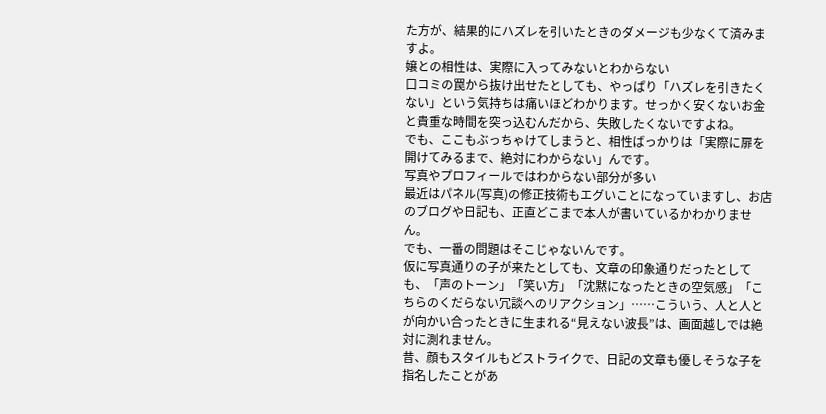た方が、結果的にハズレを引いたときのダメージも少なくて済みますよ。
嬢との相性は、実際に入ってみないとわからない
口コミの罠から抜け出せたとしても、やっぱり「ハズレを引きたくない」という気持ちは痛いほどわかります。せっかく安くないお金と貴重な時間を突っ込むんだから、失敗したくないですよね。
でも、ここもぶっちゃけてしまうと、相性ばっかりは「実際に扉を開けてみるまで、絶対にわからない」んです。
写真やプロフィールではわからない部分が多い
最近はパネル(写真)の修正技術もエグいことになっていますし、お店のブログや日記も、正直どこまで本人が書いているかわかりません。
でも、一番の問題はそこじゃないんです。
仮に写真通りの子が来たとしても、文章の印象通りだったとしても、「声のトーン」「笑い方」「沈黙になったときの空気感」「こちらのくだらない冗談へのリアクション」……こういう、人と人とが向かい合ったときに生まれる“見えない波長”は、画面越しでは絶対に測れません。
昔、顔もスタイルもどストライクで、日記の文章も優しそうな子を指名したことがあ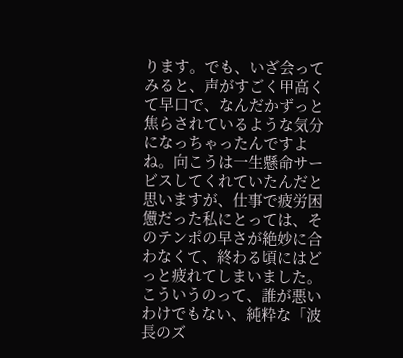ります。でも、いざ会ってみると、声がすごく甲高くて早口で、なんだかずっと焦らされているような気分になっちゃったんですよね。向こうは一生懸命サービスしてくれていたんだと思いますが、仕事で疲労困憊だった私にとっては、そのテンポの早さが絶妙に合わなくて、終わる頃にはどっと疲れてしまいました。
こういうのって、誰が悪いわけでもない、純粋な「波長のズ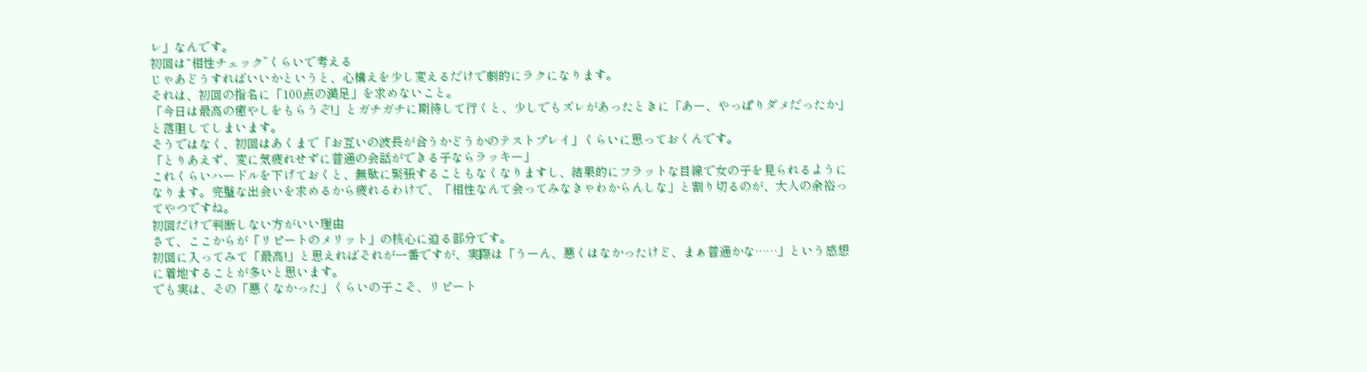レ」なんです。
初回は“相性チェック”くらいで考える
じゃあどうすればいいかというと、心構えを少し変えるだけで劇的にラクになります。
それは、初回の指名に「100点の満足」を求めないこと。
「今日は最高の癒やしをもらうぞ!」とガチガチに期待して行くと、少しでもズレがあったときに「あー、やっぱりダメだったか」と落胆してしまいます。
そうではなく、初回はあくまで「お互いの波長が合うかどうかのテストプレイ」くらいに思っておくんです。
「とりあえず、変に気疲れせずに普通の会話ができる子ならラッキー」
これくらいハードルを下げておくと、無駄に緊張することもなくなりますし、結果的にフラットな目線で女の子を見られるようになります。完璧な出会いを求めるから疲れるわけで、「相性なんて会ってみなきゃわからんしな」と割り切るのが、大人の余裕ってやつですね。
初回だけで判断しない方がいい理由
さて、ここからが「リピートのメリット」の核心に迫る部分です。
初回に入ってみて「最高!」と思えればそれが一番ですが、実際は「うーん、悪くはなかったけど、まぁ普通かな……」という感想に着地することが多いと思います。
でも実は、その「悪くなかった」くらいの子こそ、リピート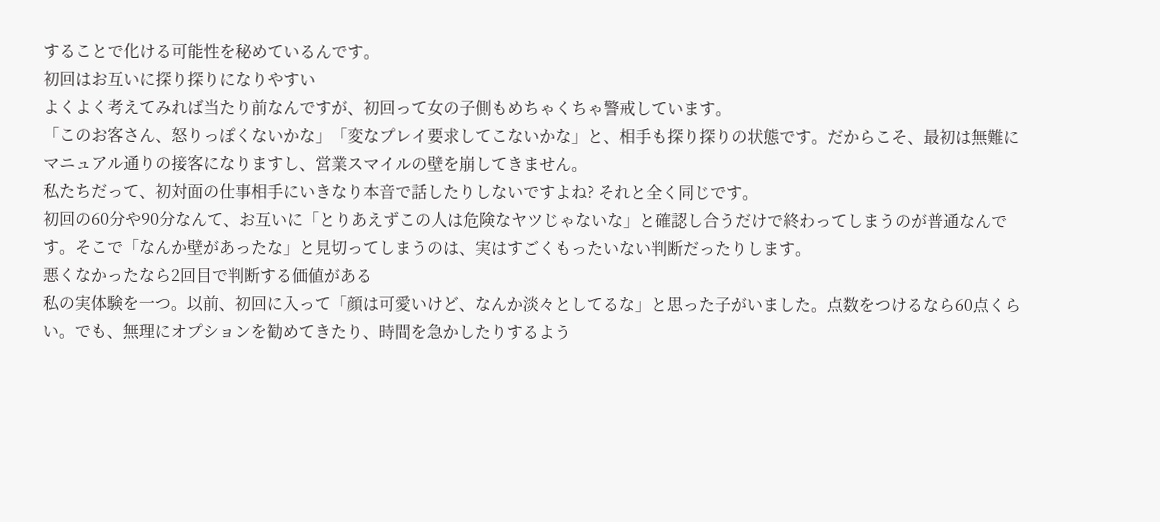することで化ける可能性を秘めているんです。
初回はお互いに探り探りになりやすい
よくよく考えてみれば当たり前なんですが、初回って女の子側もめちゃくちゃ警戒しています。
「このお客さん、怒りっぽくないかな」「変なプレイ要求してこないかな」と、相手も探り探りの状態です。だからこそ、最初は無難にマニュアル通りの接客になりますし、営業スマイルの壁を崩してきません。
私たちだって、初対面の仕事相手にいきなり本音で話したりしないですよね? それと全く同じです。
初回の60分や90分なんて、お互いに「とりあえずこの人は危険なヤツじゃないな」と確認し合うだけで終わってしまうのが普通なんです。そこで「なんか壁があったな」と見切ってしまうのは、実はすごくもったいない判断だったりします。
悪くなかったなら2回目で判断する価値がある
私の実体験を一つ。以前、初回に入って「顔は可愛いけど、なんか淡々としてるな」と思った子がいました。点数をつけるなら60点くらい。でも、無理にオプションを勧めてきたり、時間を急かしたりするよう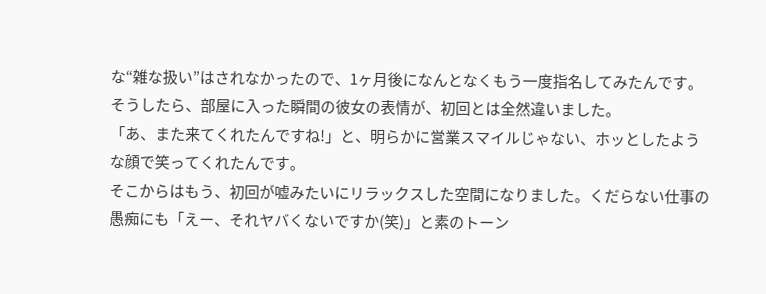な“雑な扱い”はされなかったので、1ヶ月後になんとなくもう一度指名してみたんです。
そうしたら、部屋に入った瞬間の彼女の表情が、初回とは全然違いました。
「あ、また来てくれたんですね!」と、明らかに営業スマイルじゃない、ホッとしたような顔で笑ってくれたんです。
そこからはもう、初回が嘘みたいにリラックスした空間になりました。くだらない仕事の愚痴にも「えー、それヤバくないですか(笑)」と素のトーン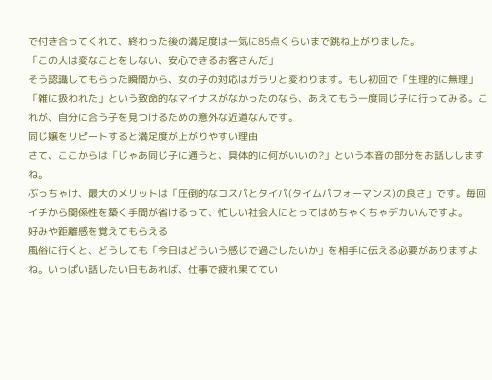で付き合ってくれて、終わった後の満足度は一気に85点くらいまで跳ね上がりました。
「この人は変なことをしない、安心できるお客さんだ」
そう認識してもらった瞬間から、女の子の対応はガラリと変わります。もし初回で「生理的に無理」「雑に扱われた」という致命的なマイナスがなかったのなら、あえてもう一度同じ子に行ってみる。これが、自分に合う子を見つけるための意外な近道なんです。
同じ嬢をリピートすると満足度が上がりやすい理由
さて、ここからは「じゃあ同じ子に通うと、具体的に何がいいの?」という本音の部分をお話ししますね。
ぶっちゃけ、最大のメリットは「圧倒的なコスパとタイパ(タイムパフォーマンス)の良さ」です。毎回イチから関係性を築く手間が省けるって、忙しい社会人にとってはめちゃくちゃデカいんですよ。
好みや距離感を覚えてもらえる
風俗に行くと、どうしても「今日はどういう感じで過ごしたいか」を相手に伝える必要がありますよね。いっぱい話したい日もあれば、仕事で疲れ果ててい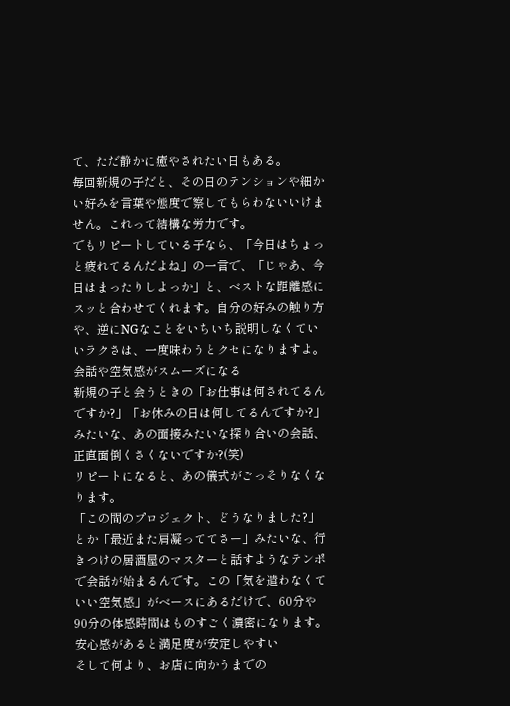て、ただ静かに癒やされたい日もある。
毎回新規の子だと、その日のテンションや細かい好みを言葉や態度で察してもらわないいけません。これって結構な労力です。
でもリピートしている子なら、「今日はちょっと疲れてるんだよね」の一言で、「じゃあ、今日はまったりしよっか」と、ベストな距離感にスッと合わせてくれます。自分の好みの触り方や、逆にNGなことをいちいち説明しなくていいラクさは、一度味わうとクセになりますよ。
会話や空気感がスムーズになる
新規の子と会うときの「お仕事は何されてるんですか?」「お休みの日は何してるんですか?」みたいな、あの面接みたいな探り合いの会話、正直面倒くさくないですか?(笑)
リピートになると、あの儀式がごっそりなくなります。
「この間のプロジェクト、どうなりました?」とか「最近また肩凝っててさー」みたいな、行きつけの居酒屋のマスターと話すようなテンポで会話が始まるんです。この「気を遣わなくていい空気感」がベースにあるだけで、60分や90分の体感時間はものすごく濃密になります。
安心感があると満足度が安定しやすい
そして何より、お店に向かうまでの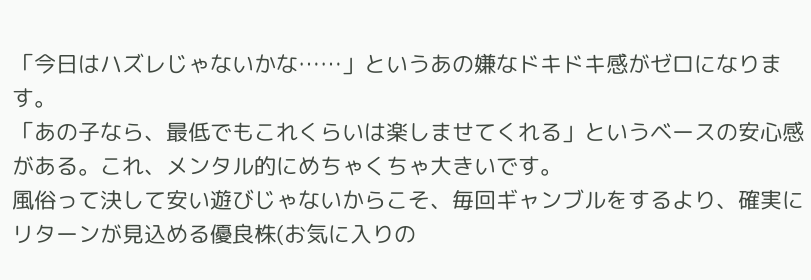「今日はハズレじゃないかな……」というあの嫌なドキドキ感がゼロになります。
「あの子なら、最低でもこれくらいは楽しませてくれる」というベースの安心感がある。これ、メンタル的にめちゃくちゃ大きいです。
風俗って決して安い遊びじゃないからこそ、毎回ギャンブルをするより、確実にリターンが見込める優良株(お気に入りの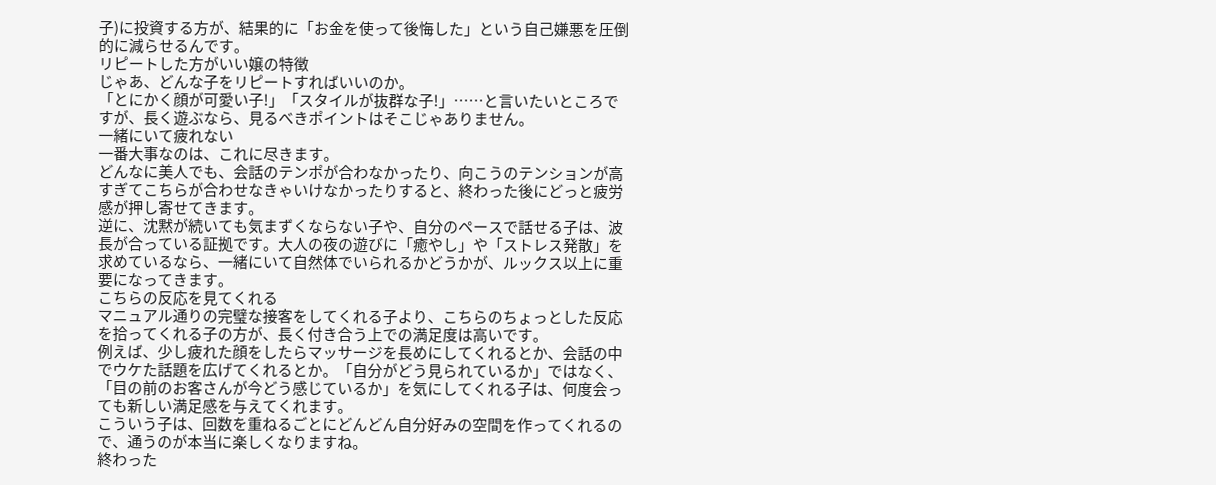子)に投資する方が、結果的に「お金を使って後悔した」という自己嫌悪を圧倒的に減らせるんです。
リピートした方がいい嬢の特徴
じゃあ、どんな子をリピートすればいいのか。
「とにかく顔が可愛い子!」「スタイルが抜群な子!」……と言いたいところですが、長く遊ぶなら、見るべきポイントはそこじゃありません。
一緒にいて疲れない
一番大事なのは、これに尽きます。
どんなに美人でも、会話のテンポが合わなかったり、向こうのテンションが高すぎてこちらが合わせなきゃいけなかったりすると、終わった後にどっと疲労感が押し寄せてきます。
逆に、沈黙が続いても気まずくならない子や、自分のペースで話せる子は、波長が合っている証拠です。大人の夜の遊びに「癒やし」や「ストレス発散」を求めているなら、一緒にいて自然体でいられるかどうかが、ルックス以上に重要になってきます。
こちらの反応を見てくれる
マニュアル通りの完璧な接客をしてくれる子より、こちらのちょっとした反応を拾ってくれる子の方が、長く付き合う上での満足度は高いです。
例えば、少し疲れた顔をしたらマッサージを長めにしてくれるとか、会話の中でウケた話題を広げてくれるとか。「自分がどう見られているか」ではなく、「目の前のお客さんが今どう感じているか」を気にしてくれる子は、何度会っても新しい満足感を与えてくれます。
こういう子は、回数を重ねるごとにどんどん自分好みの空間を作ってくれるので、通うのが本当に楽しくなりますね。
終わった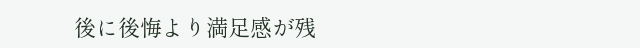後に後悔より満足感が残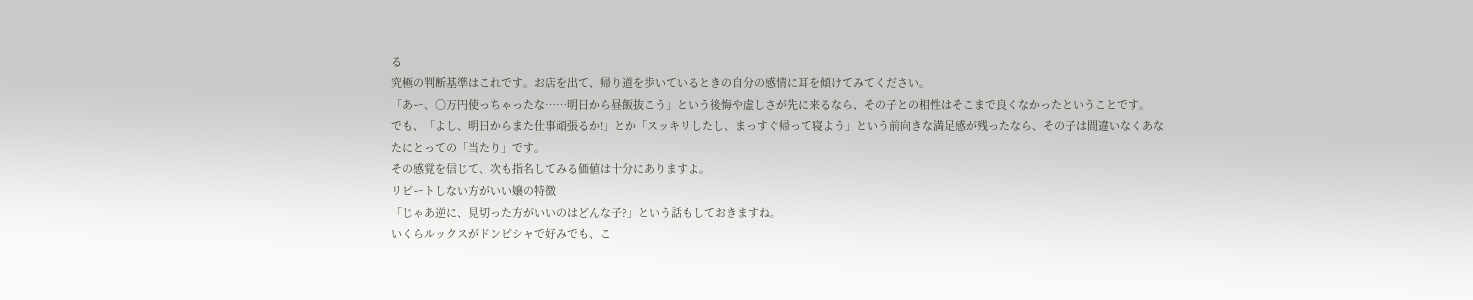る
究極の判断基準はこれです。お店を出て、帰り道を歩いているときの自分の感情に耳を傾けてみてください。
「あー、〇万円使っちゃったな……明日から昼飯抜こう」という後悔や虚しさが先に来るなら、その子との相性はそこまで良くなかったということです。
でも、「よし、明日からまた仕事頑張るか!」とか「スッキリしたし、まっすぐ帰って寝よう」という前向きな満足感が残ったなら、その子は間違いなくあなたにとっての「当たり」です。
その感覚を信じて、次も指名してみる価値は十分にありますよ。
リピートしない方がいい嬢の特徴
「じゃあ逆に、見切った方がいいのはどんな子?」という話もしておきますね。
いくらルックスがドンピシャで好みでも、こ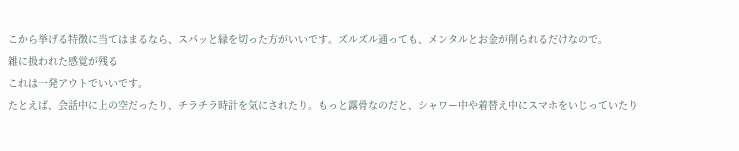こから挙げる特徴に当てはまるなら、スパッと縁を切った方がいいです。ズルズル通っても、メンタルとお金が削られるだけなので。
雑に扱われた感覚が残る
これは一発アウトでいいです。
たとえば、会話中に上の空だったり、チラチラ時計を気にされたり。もっと露骨なのだと、シャワー中や着替え中にスマホをいじっていたり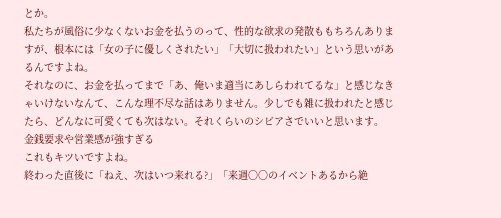とか。
私たちが風俗に少なくないお金を払うのって、性的な欲求の発散ももちろんありますが、根本には「女の子に優しくされたい」「大切に扱われたい」という思いがあるんですよね。
それなのに、お金を払ってまで「あ、俺いま適当にあしらわれてるな」と感じなきゃいけないなんて、こんな理不尽な話はありません。少しでも雑に扱われたと感じたら、どんなに可愛くても次はない。それくらいのシビアさでいいと思います。
金銭要求や営業感が強すぎる
これもキツいですよね。
終わった直後に「ねえ、次はいつ来れる?」「来週〇〇のイベントあるから絶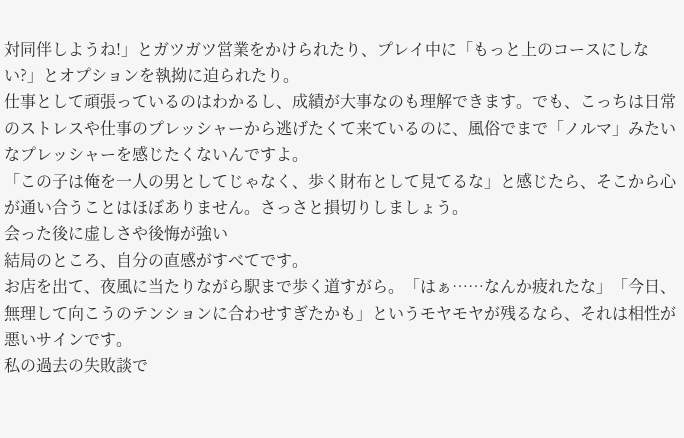対同伴しようね!」とガツガツ営業をかけられたり、プレイ中に「もっと上のコースにしない?」とオプションを執拗に迫られたり。
仕事として頑張っているのはわかるし、成績が大事なのも理解できます。でも、こっちは日常のストレスや仕事のプレッシャーから逃げたくて来ているのに、風俗でまで「ノルマ」みたいなプレッシャーを感じたくないんですよ。
「この子は俺を一人の男としてじゃなく、歩く財布として見てるな」と感じたら、そこから心が通い合うことはほぼありません。さっさと損切りしましょう。
会った後に虚しさや後悔が強い
結局のところ、自分の直感がすべてです。
お店を出て、夜風に当たりながら駅まで歩く道すがら。「はぁ……なんか疲れたな」「今日、無理して向こうのテンションに合わせすぎたかも」というモヤモヤが残るなら、それは相性が悪いサインです。
私の過去の失敗談で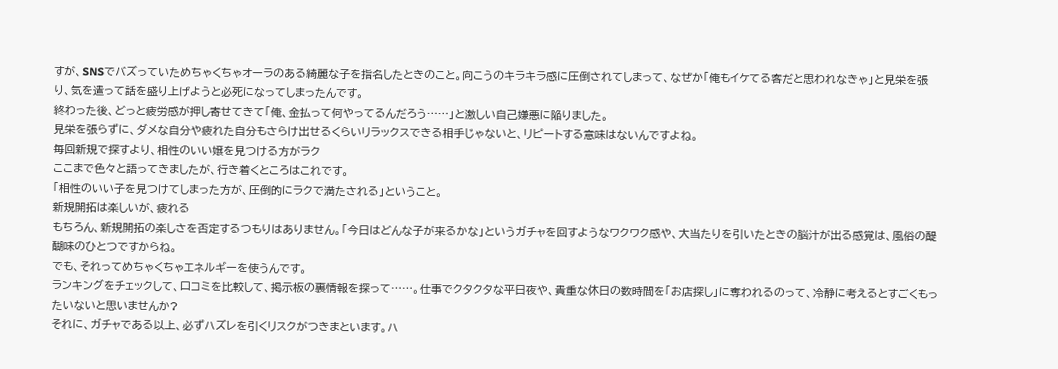すが、SNSでバズっていためちゃくちゃオーラのある綺麗な子を指名したときのこと。向こうのキラキラ感に圧倒されてしまって、なぜか「俺もイケてる客だと思われなきゃ」と見栄を張り、気を遣って話を盛り上げようと必死になってしまったんです。
終わった後、どっと疲労感が押し寄せてきて「俺、金払って何やってるんだろう……」と激しい自己嫌悪に陥りました。
見栄を張らずに、ダメな自分や疲れた自分もさらけ出せるくらいリラックスできる相手じゃないと、リピートする意味はないんですよね。
毎回新規で探すより、相性のいい嬢を見つける方がラク
ここまで色々と語ってきましたが、行き着くところはこれです。
「相性のいい子を見つけてしまった方が、圧倒的にラクで満たされる」ということ。
新規開拓は楽しいが、疲れる
もちろん、新規開拓の楽しさを否定するつもりはありません。「今日はどんな子が来るかな」というガチャを回すようなワクワク感や、大当たりを引いたときの脳汁が出る感覚は、風俗の醍醐味のひとつですからね。
でも、それってめちゃくちゃエネルギーを使うんです。
ランキングをチェックして、口コミを比較して、掲示板の裏情報を探って……。仕事でクタクタな平日夜や、貴重な休日の数時間を「お店探し」に奪われるのって、冷静に考えるとすごくもったいないと思いませんか?
それに、ガチャである以上、必ずハズレを引くリスクがつきまといます。ハ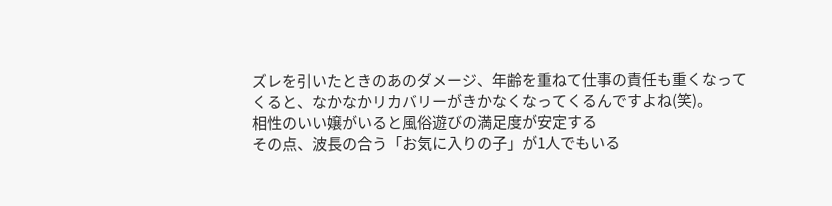ズレを引いたときのあのダメージ、年齢を重ねて仕事の責任も重くなってくると、なかなかリカバリーがきかなくなってくるんですよね(笑)。
相性のいい嬢がいると風俗遊びの満足度が安定する
その点、波長の合う「お気に入りの子」が1人でもいる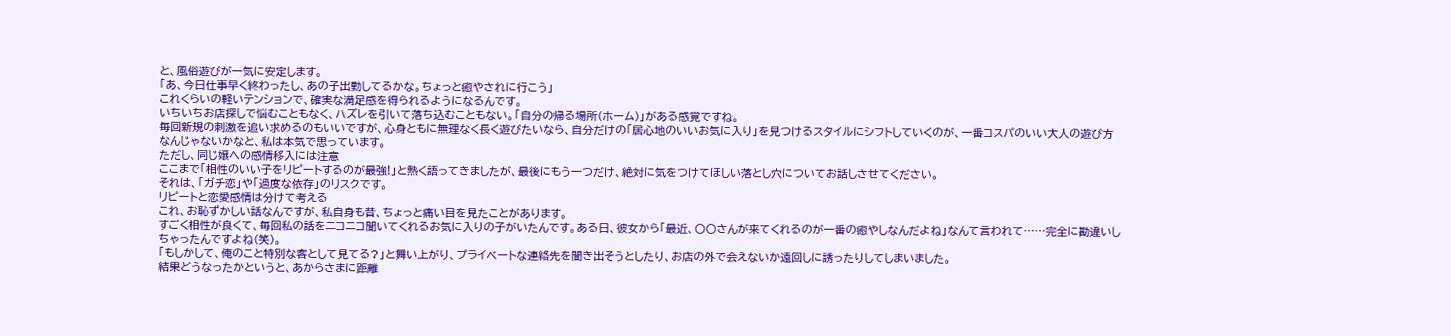と、風俗遊びが一気に安定します。
「あ、今日仕事早く終わったし、あの子出勤してるかな。ちょっと癒やされに行こう」
これくらいの軽いテンションで、確実な満足感を得られるようになるんです。
いちいちお店探しで悩むこともなく、ハズレを引いて落ち込むこともない。「自分の帰る場所(ホーム)」がある感覚ですね。
毎回新規の刺激を追い求めるのもいいですが、心身ともに無理なく長く遊びたいなら、自分だけの「居心地のいいお気に入り」を見つけるスタイルにシフトしていくのが、一番コスパのいい大人の遊び方なんじゃないかなと、私は本気で思っています。
ただし、同じ嬢への感情移入には注意
ここまで「相性のいい子をリピートするのが最強!」と熱く語ってきましたが、最後にもう一つだけ、絶対に気をつけてほしい落とし穴についてお話しさせてください。
それは、「ガチ恋」や「過度な依存」のリスクです。
リピートと恋愛感情は分けて考える
これ、お恥ずかしい話なんですが、私自身も昔、ちょっと痛い目を見たことがあります。
すごく相性が良くて、毎回私の話をニコニコ聞いてくれるお気に入りの子がいたんです。ある日、彼女から「最近、〇〇さんが来てくれるのが一番の癒やしなんだよね」なんて言われて……完全に勘違いしちゃったんですよね(笑)。
「もしかして、俺のこと特別な客として見てる?」と舞い上がり、プライベートな連絡先を聞き出そうとしたり、お店の外で会えないか遠回しに誘ったりしてしまいました。
結果どうなったかというと、あからさまに距離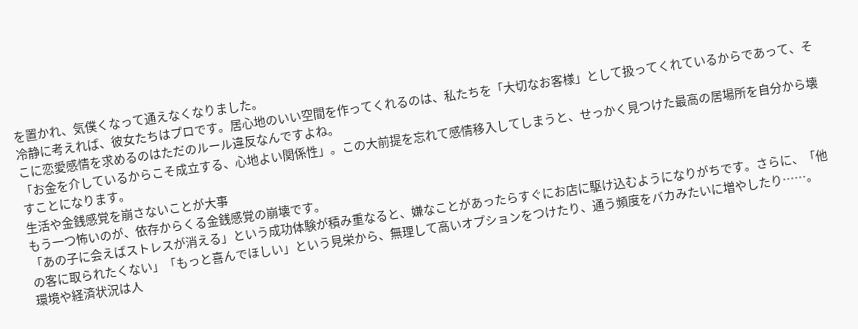を置かれ、気僕くなって通えなくなりました。
冷静に考えれば、彼女たちはプロです。居心地のいい空間を作ってくれるのは、私たちを「大切なお客様」として扱ってくれているからであって、そこに恋愛感情を求めるのはただのルール違反なんですよね。
「お金を介しているからこそ成立する、心地よい関係性」。この大前提を忘れて感情移入してしまうと、せっかく見つけた最高の居場所を自分から壊すことになります。
生活や金銭感覚を崩さないことが大事
もう一つ怖いのが、依存からくる金銭感覚の崩壊です。
「あの子に会えばストレスが消える」という成功体験が積み重なると、嫌なことがあったらすぐにお店に駆け込むようになりがちです。さらに、「他の客に取られたくない」「もっと喜んでほしい」という見栄から、無理して高いオプションをつけたり、通う頻度をバカみたいに増やしたり……。
環境や経済状況は人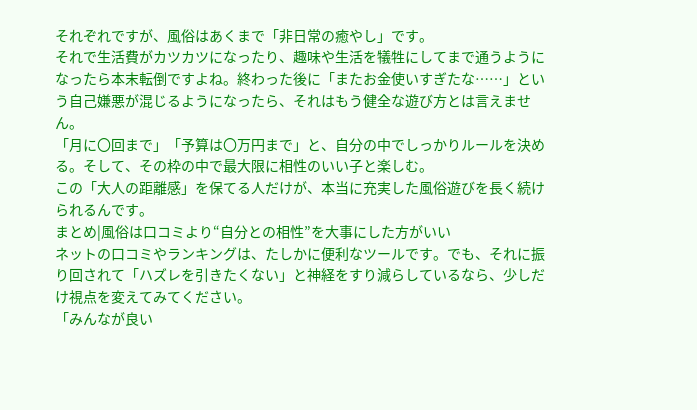それぞれですが、風俗はあくまで「非日常の癒やし」です。
それで生活費がカツカツになったり、趣味や生活を犠牲にしてまで通うようになったら本末転倒ですよね。終わった後に「またお金使いすぎたな……」という自己嫌悪が混じるようになったら、それはもう健全な遊び方とは言えません。
「月に〇回まで」「予算は〇万円まで」と、自分の中でしっかりルールを決める。そして、その枠の中で最大限に相性のいい子と楽しむ。
この「大人の距離感」を保てる人だけが、本当に充実した風俗遊びを長く続けられるんです。
まとめ|風俗は口コミより“自分との相性”を大事にした方がいい
ネットの口コミやランキングは、たしかに便利なツールです。でも、それに振り回されて「ハズレを引きたくない」と神経をすり減らしているなら、少しだけ視点を変えてみてください。
「みんなが良い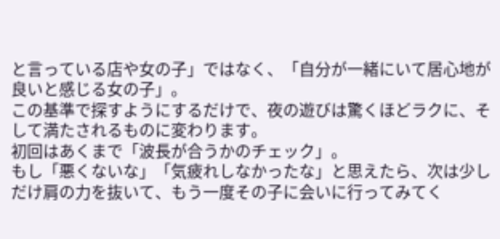と言っている店や女の子」ではなく、「自分が一緒にいて居心地が良いと感じる女の子」。
この基準で探すようにするだけで、夜の遊びは驚くほどラクに、そして満たされるものに変わります。
初回はあくまで「波長が合うかのチェック」。
もし「悪くないな」「気疲れしなかったな」と思えたら、次は少しだけ肩の力を抜いて、もう一度その子に会いに行ってみてく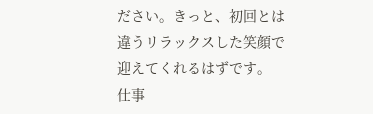ださい。きっと、初回とは違うリラックスした笑顔で迎えてくれるはずです。
仕事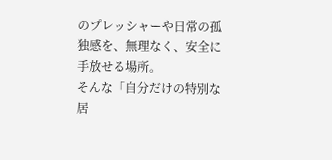のプレッシャーや日常の孤独感を、無理なく、安全に手放せる場所。
そんな「自分だけの特別な居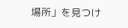場所」を見つけ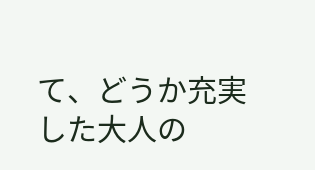て、どうか充実した大人の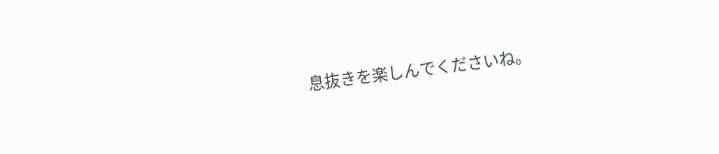息抜きを楽しんでくださいね。